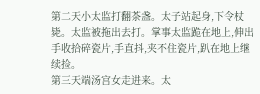第二天小太监打翻茶盏。太子站起身,下令杖毙。太监被拖出去打。掌事太监跪在地上,伸出手收拾碎瓷片,手直抖,夹不住瓷片,趴在地上继续捡。
第三天端汤宫女走进来。太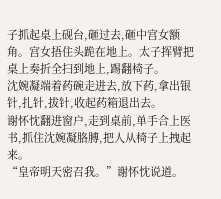子抓起桌上砚台,砸过去,砸中宫女额角。宫女捂住头跪在地上。太子挥臂把桌上奏折全扫到地上,踢翻椅子。
沈婉凝端着药碗走进去,放下药,拿出银针,扎针,拔针,收起药箱退出去。
谢怀忱翻进窗户,走到桌前,单手合上医书,抓住沈婉凝胳膊,把人从椅子上拽起来。
“皇帝明天密召我。”谢怀忱说道。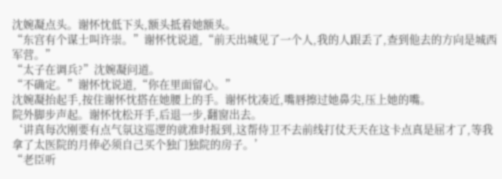沈婉凝点头。谢怀忱低下头,额头抵着她额头。
“东宫有个谋士叫许崇。”谢怀忱说道,“前天出城见了一个人,我的人跟丢了,查到他去的方向是城西军营。”
“太子在调兵?”沈婉凝问道。
“不确定。”谢怀忱说道,“你在里面留心。”
沈婉凝抬起手,按住谢怀忱搭在她腰上的手。谢怀忱凑近,嘴唇擦过她鼻尖,压上她的嘴。
院外脚步声起。谢怀忱松开手,后退一步,翻窗出去。
‘讲真每次刚要有点气氛这巡逻的就准时报到,这帮侍卫不去前线打仗天天在这卡点真是屈才了,等我拿了太医院的月俸必须自己买个独门独院的房子。’
“老臣听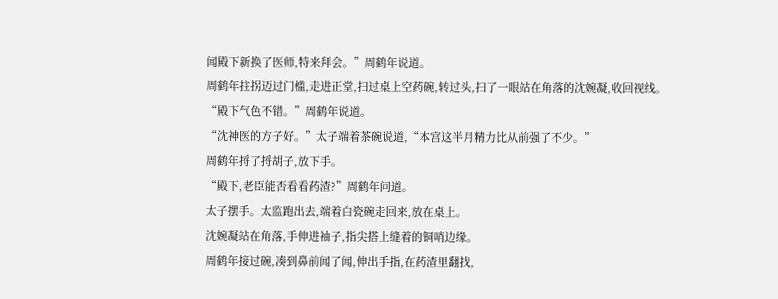闻殿下新换了医师,特来拜会。”周鹤年说道。
周鹤年拄拐迈过门槛,走进正堂,扫过桌上空药碗,转过头,扫了一眼站在角落的沈婉凝,收回视线。
“殿下气色不错。”周鹤年说道。
“沈神医的方子好。”太子端着茶碗说道,“本宫这半月精力比从前强了不少。”
周鹤年捋了捋胡子,放下手。
“殿下,老臣能否看看药渣?”周鹤年问道。
太子摆手。太监跑出去,端着白瓷碗走回来,放在桌上。
沈婉凝站在角落,手伸进袖子,指尖搭上缝着的铜哨边缘。
周鹤年接过碗,凑到鼻前闻了闻,伸出手指,在药渣里翻找,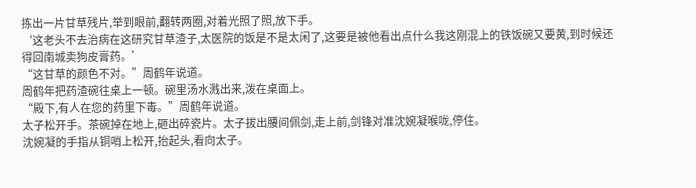拣出一片甘草残片,举到眼前,翻转两圈,对着光照了照,放下手。
‘这老头不去治病在这研究甘草渣子,太医院的饭是不是太闲了,这要是被他看出点什么我这刚混上的铁饭碗又要黄,到时候还得回南城卖狗皮膏药。’
“这甘草的颜色不对。”周鹤年说道。
周鹤年把药渣碗往桌上一顿。碗里汤水溅出来,泼在桌面上。
“殿下,有人在您的药里下毒。”周鹤年说道。
太子松开手。茶碗掉在地上,砸出碎瓷片。太子拔出腰间佩剑,走上前,剑锋对准沈婉凝喉咙,停住。
沈婉凝的手指从铜哨上松开,抬起头,看向太子。